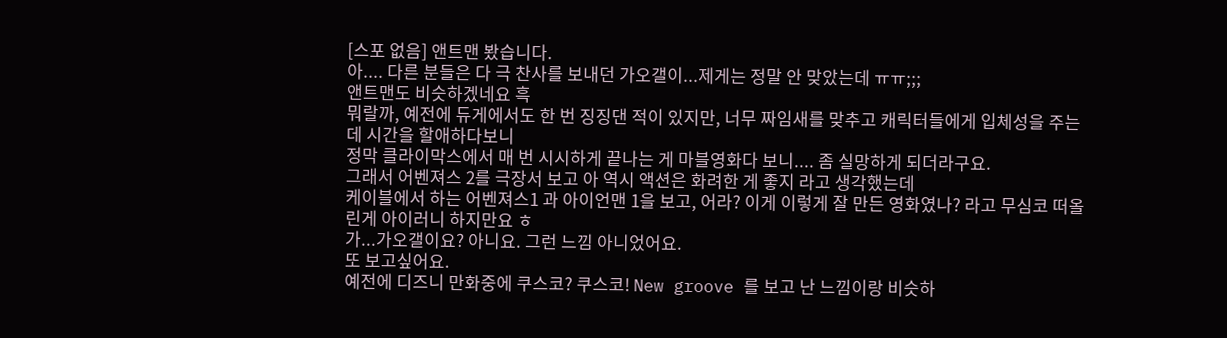[스포 없음] 앤트맨 봤습니다.
아.... 다른 분들은 다 극 찬사를 보내던 가오갤이...제게는 정말 안 맞았는데 ㅠㅠ;;;
앤트맨도 비슷하겠네요 흑
뭐랄까, 예전에 듀게에서도 한 번 징징댄 적이 있지만, 너무 짜임새를 맞추고 캐릭터들에게 입체성을 주는 데 시간을 할애하다보니
정막 클라이막스에서 매 번 시시하게 끝나는 게 마블영화다 보니.... 좀 실망하게 되더라구요.
그래서 어벤져스 2를 극장서 보고 아 역시 액션은 화려한 게 좋지 라고 생각했는데
케이블에서 하는 어벤져스1 과 아이언맨 1을 보고, 어라? 이게 이렇게 잘 만든 영화였나? 라고 무심코 떠올린게 아이러니 하지만요 ㅎ
가...가오갤이요? 아니요. 그런 느낌 아니었어요.
또 보고싶어요.
예전에 디즈니 만화중에 쿠스코? 쿠스코! New groove 를 보고 난 느낌이랑 비슷하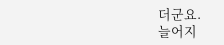더군요.
늘어지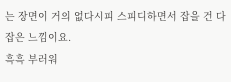는 장면이 거의 없다시피 스피디하면서 잡을 건 다 잡은 느낌이요.
흑흑 부러워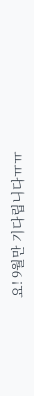요! 9월만 기다립니다ㅠㅠ